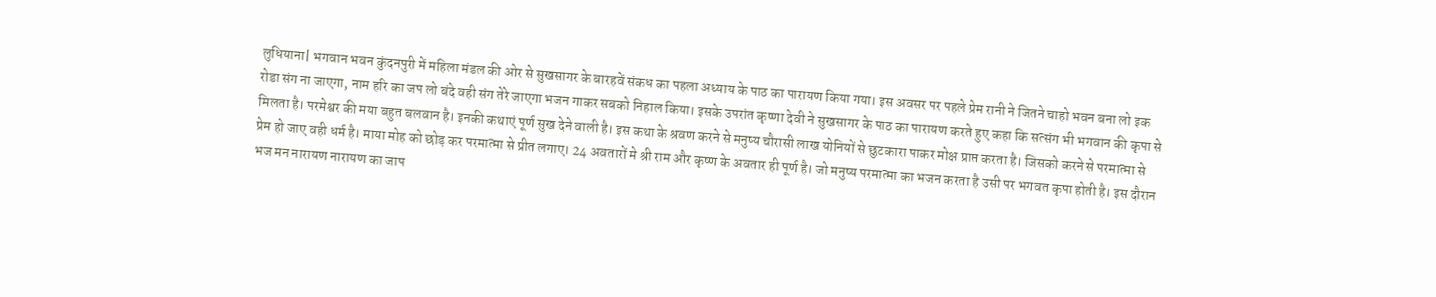लुधियाना| भगवान भवन कुंदनपुरी में महिला मंडल की ओर से सुखसागर के बारहवें संकध का पहला अध्याय के पाठ का पारायण किया गया। इस अवसर पर पहले प्रेम रानी ने जितने चाहो भवन बना लो इक रोडा संग ना जाएगा, नाम हरि का जप लो बंदे वही संग तेरे जाएगा भजन गाकर सबको निहाल किया। इसके उपरांत कृष्णा देवी ने सुखसागर के पाठ का पारायण करते हुए कहा कि सत्संग भी भगवान की कृपा से मिलता है। परमेश्वर की मया बहुत बलवान है। इनकी कथाएं पूर्ण सुख देने वाली है। इस कथा के श्रवण करने से मनुष्य चौरासी लाख योनियों से छुटकारा पाकर मोक्ष प्राप्त करता है। जिसको करने से परमात्मा से प्रेम हो जाए वही धर्म है। माया मोह को छोड़ कर परमात्मा से प्रीत लगाए। 24 अवतारों मे श्री राम और कृष्ण के अवतार ही पूर्ण है। जो मनुष्य परमात्मा का भजन करता है उसी पर भगवत कृपा होती है। इस दौरान भज मन नारायण नारायण का जाप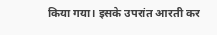किया गया। इसके उपरांत आरती कर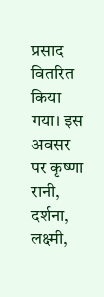प्रसाद वितरित किया गया। इस अवसर पर कृष्णा रानी, दर्शना, लक्ष्मी,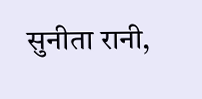सुनीता रानी,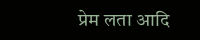प्रेम लता आदि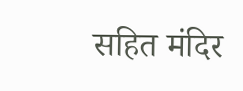सहित मंदिर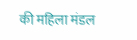की महिला मंडल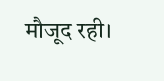मौजूद रही।